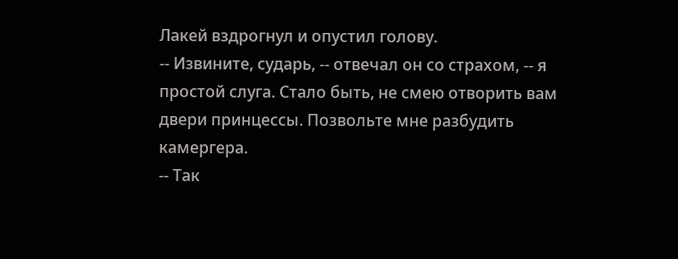Лакей вздрогнул и опустил голову.
-- Извините, сударь, -- отвечал он со страхом, -- я простой слуга. Стало быть, не смею отворить вам двери принцессы. Позвольте мне разбудить камергера.
-- Так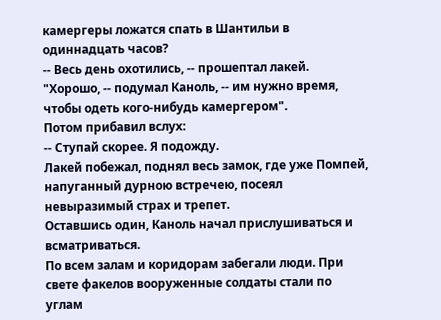камергеры ложатся спать в Шантильи в одиннадцать часов?
-- Весь день охотились, -- прошептал лакей.
"Хорошо, -- подумал Каноль, -- им нужно время, чтобы одеть кого-нибудь камергером".
Потом прибавил вслух:
-- Ступай скорее. Я подожду.
Лакей побежал, поднял весь замок, где уже Помпей, напуганный дурною встречею, посеял невыразимый страх и трепет.
Оставшись один, Каноль начал прислушиваться и всматриваться.
По всем залам и коридорам забегали люди. При свете факелов вооруженные солдаты стали по углам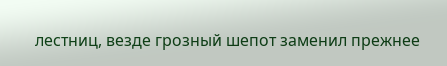лестниц, везде грозный шепот заменил прежнее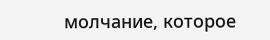молчание, которое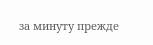за минуту прежде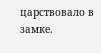царствовало в замке.